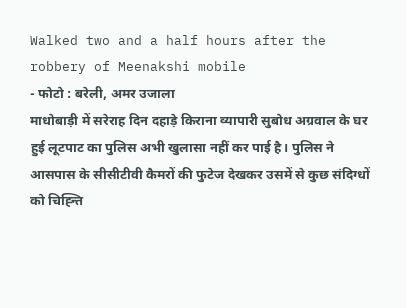Walked two and a half hours after the robbery of Meenakshi mobile
- फोटो : बरेली, अमर उजाला
माधोबाड़ी में सरेराह दिन दहाड़े किराना व्यापारी सुबोध अग्रवाल के घर हुई लूटपाट का पुलिस अभी खुलासा नहीं कर पाई है। पुलिस ने आसपास के सीसीटीवी कैमरों की फुटेज देखकर उसमें से कुछ संदिग्धों को चिह्न्ति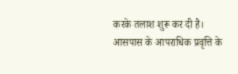करके तलाश शुरू कर दी है। आसपास के आपराधिक प्रवृत्ति के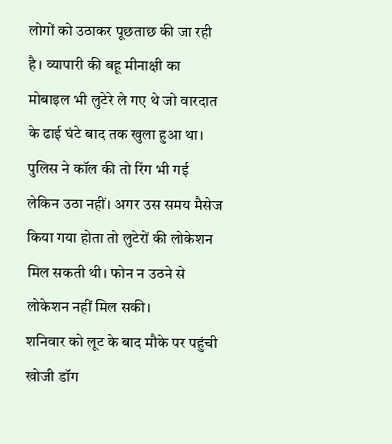लोगों को उठाकर पूछताछ की जा रही है। व्यापारी की बहू मीनाक्षी का मोबाइल भी लुटेरे ले गए थे जो वारदात के ढाई घंटे बाद तक खुला हुआ था। पुलिस ने कॉल की तो रिंग भी गई लेकिन उठा नहीं। अगर उस समय मैसेज किया गया होता तो लुटेरों की लोकेशन मिल सकती थी। फोन न उठने से लोकेशन नहीं मिल सकी।
शनिवार को लूट के बाद मौके पर पहुंची खोजी डॉग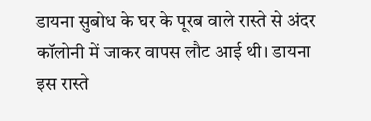डायना सुबोध के घर के पूरब वाले रास्ते से अंदर कॉलोनी में जाकर वापस लौट आई थी। डायना इस रास्ते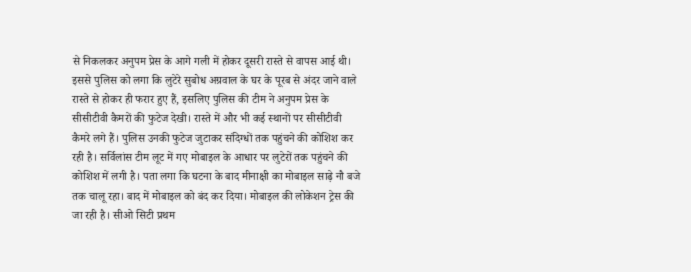से निकलकर अनुपम प्रेस के आगे गली में होकर दूसरी रास्ते से वापस आई थी। इससे पुलिस को लगा कि लुटेरे सुबोध अग्रवाल के घर के पूरब से अंदर जाने वाले रास्ते से होकर ही फरार हुए हैं, इसलिए पुलिस की टीम ने अनुपम प्रेस के सीसीटीवी कैमरों की फुटेज देखी। रास्ते में और भी कई स्थानों पर सीसीटीवी कैमरे लगे हैं। पुलिस उनकी फुटेज जुटाकर संदिग्धों तक पहुंचने की कोशिश कर रही है। सर्विलांस टीम लूट में गए मोबाइल के आधार पर लुटेरों तक पहुंचने की कोशिश में लगी है। पता लगा कि घटना के बाद मीनाक्षी का मोबाइल साढ़े नौ बजे तक चालू रहा। बाद में मोबाइल को बंद कर दिया। मोबाइल की लोकेशन ट्रेस की जा रही है। सीओ सिटी प्रथम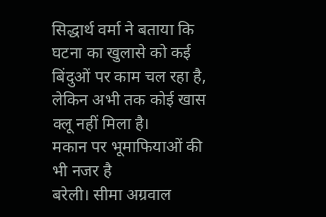सिद्धार्थ वर्मा ने बताया कि घटना का खुलासे को कई बिंदुओं पर काम चल रहा है, लेकिन अभी तक कोई खास क्लू नहीं मिला है।
मकान पर भूमाफियाओं की भी नजर है
बरेली। सीमा अग्रवाल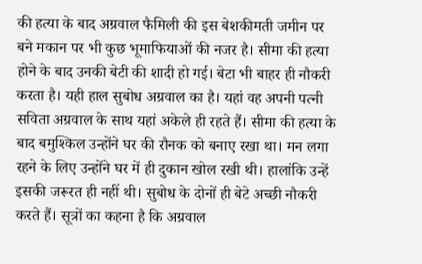की हत्या के बाद अग्रवाल फैमिली की इस बेशकीमती जमीन पर बने मकान पर भी कुछ भूमाफियाओं की नजर है। सीमा की हत्या होने के बाद उनकी बेटी की शादी हो गई। बेटा भी बाहर ही नौकरी करता है। यही हाल सुबोध अग्रवाल का है। यहां वह अपनी पत्नी सविता अग्रवाल के साथ यहां अकेले ही रहते हैं। सीमा की हत्या के बाद बमुश्किल उन्होंने घर की रौनक को बनाए रखा था। मन लगा रहने के लिए उन्होंने घर में ही दुकान खोल रखी थी। हालांकि उन्हें इसकी जरूरत ही नहीं थी। सुबोध के दोनों ही बेटे अच्छी नौकरी करते हैं। सूत्रों का कहना है कि अग्रवाल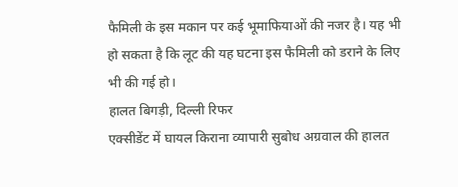फैमिली के इस मकान पर कई भूमाफियाओं की नजर है। यह भी हो सकता है कि लूट की यह घटना इस फैमिली को डराने के लिए भी की गई हो।
हालत बिगड़ी, दिल्ली रिफर
एक्सीडेंट में घायल किराना व्यापारी सुबोध अग्रवाल की हालत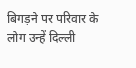बिगड़ने पर परिवार के लोग उन्हें दिल्ली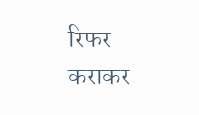रिफर कराकर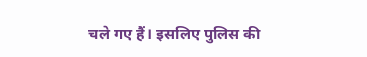चले गए हैं। इसलिए पुलिस की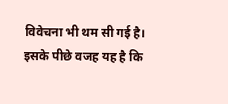विवेचना भी थम सी गई है। इसके पीछे वजह यह है कि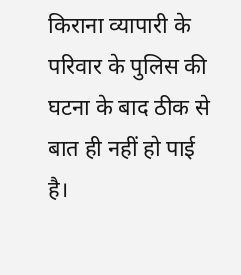किराना व्यापारी के परिवार के पुलिस की घटना के बाद ठीक से बात ही नहीं हो पाई है।